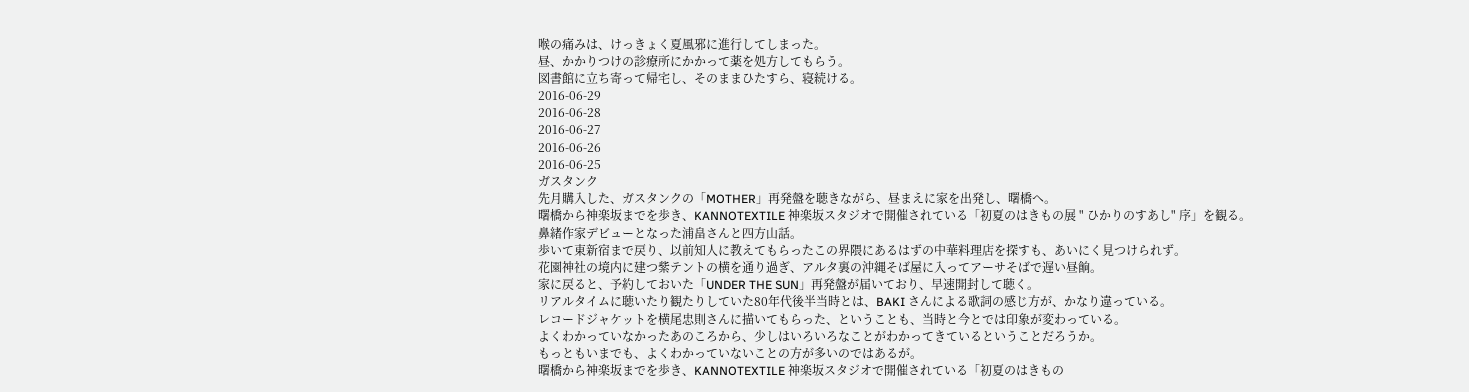喉の痛みは、けっきょく夏風邪に進行してしまった。
昼、かかりつけの診療所にかかって薬を処方してもらう。
図書館に立ち寄って帰宅し、そのままひたすら、寝続ける。
2016-06-29
2016-06-28
2016-06-27
2016-06-26
2016-06-25
ガスタンク
先月購入した、ガスタンクの「MOTHER」再発盤を聴きながら、昼まえに家を出発し、曙橋へ。
曙橋から神楽坂までを歩き、KANNOTEXTILE 神楽坂スタジオで開催されている「初夏のはきもの展 " ひかりのすあし" 序」を観る。
鼻緒作家デビューとなった浦畠さんと四方山話。
歩いて東新宿まで戻り、以前知人に教えてもらったこの界隈にあるはずの中華料理店を探すも、あいにく見つけられず。
花園神社の境内に建つ紫テントの横を通り過ぎ、アルタ裏の沖縄そば屋に入ってアーサそばで遅い昼餉。
家に戻ると、予約しておいた「UNDER THE SUN」再発盤が届いており、早速開封して聴く。
リアルタイムに聴いたり観たりしていた80年代後半当時とは、BAKI さんによる歌詞の感じ方が、かなり違っている。
レコードジャケットを横尾忠則さんに描いてもらった、ということも、当時と今とでは印象が変わっている。
よくわかっていなかったあのころから、少しはいろいろなことがわかってきているということだろうか。
もっともいまでも、よくわかっていないことの方が多いのではあるが。
曙橋から神楽坂までを歩き、KANNOTEXTILE 神楽坂スタジオで開催されている「初夏のはきもの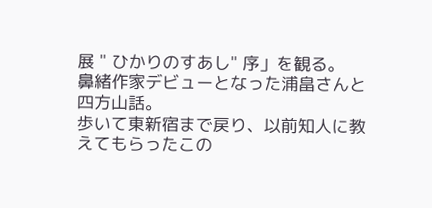展 " ひかりのすあし" 序」を観る。
鼻緒作家デビューとなった浦畠さんと四方山話。
歩いて東新宿まで戻り、以前知人に教えてもらったこの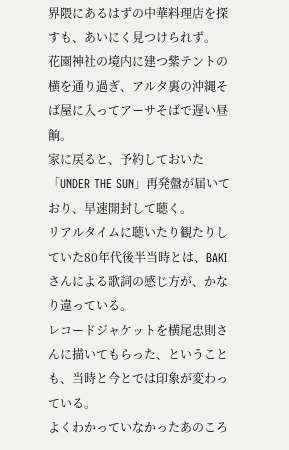界隈にあるはずの中華料理店を探すも、あいにく見つけられず。
花園神社の境内に建つ紫テントの横を通り過ぎ、アルタ裏の沖縄そば屋に入ってアーサそばで遅い昼餉。
家に戻ると、予約しておいた「UNDER THE SUN」再発盤が届いており、早速開封して聴く。
リアルタイムに聴いたり観たりしていた80年代後半当時とは、BAKI さんによる歌詞の感じ方が、かなり違っている。
レコードジャケットを横尾忠則さんに描いてもらった、ということも、当時と今とでは印象が変わっている。
よくわかっていなかったあのころ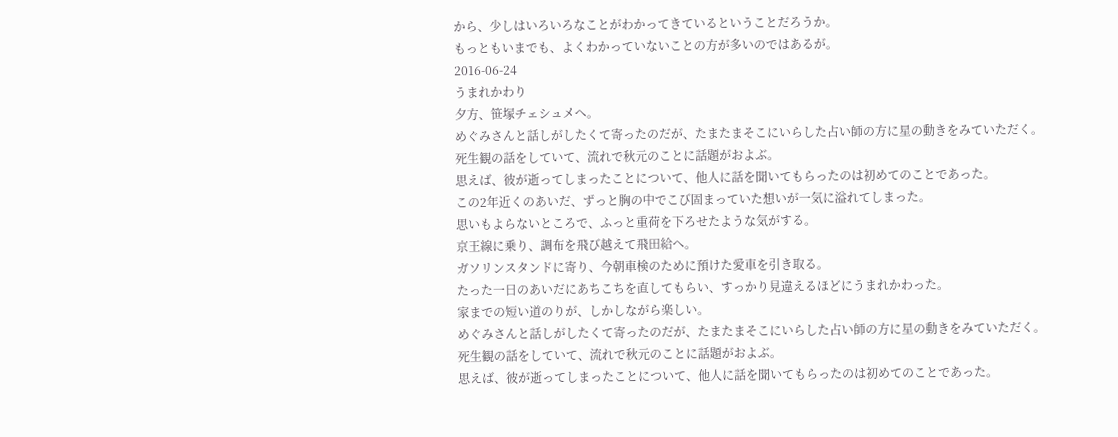から、少しはいろいろなことがわかってきているということだろうか。
もっともいまでも、よくわかっていないことの方が多いのではあるが。
2016-06-24
うまれかわり
夕方、笹塚チェシュメへ。
めぐみさんと話しがしたくて寄ったのだが、たまたまそこにいらした占い師の方に星の動きをみていただく。
死生観の話をしていて、流れで秋元のことに話題がおよぶ。
思えば、彼が逝ってしまったことについて、他人に話を聞いてもらったのは初めてのことであった。
この2年近くのあいだ、ずっと胸の中でこび固まっていた想いが一気に溢れてしまった。
思いもよらないところで、ふっと重荷を下ろせたような気がする。
京王線に乗り、調布を飛び越えて飛田給へ。
ガソリンスタンドに寄り、今朝車検のために預けた愛車を引き取る。
たった一日のあいだにあちこちを直してもらい、すっかり見違えるほどにうまれかわった。
家までの短い道のりが、しかしながら楽しい。
めぐみさんと話しがしたくて寄ったのだが、たまたまそこにいらした占い師の方に星の動きをみていただく。
死生観の話をしていて、流れで秋元のことに話題がおよぶ。
思えば、彼が逝ってしまったことについて、他人に話を聞いてもらったのは初めてのことであった。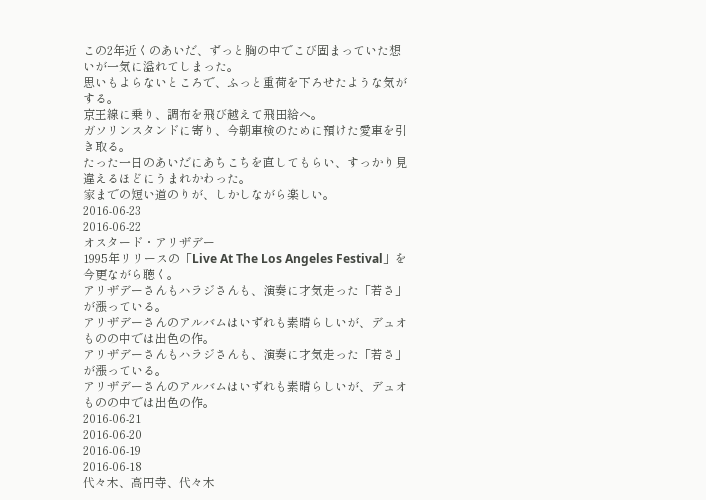この2年近くのあいだ、ずっと胸の中でこび固まっていた想いが一気に溢れてしまった。
思いもよらないところで、ふっと重荷を下ろせたような気がする。
京王線に乗り、調布を飛び越えて飛田給へ。
ガソリンスタンドに寄り、今朝車検のために預けた愛車を引き取る。
たった一日のあいだにあちこちを直してもらい、すっかり見違えるほどにうまれかわった。
家までの短い道のりが、しかしながら楽しい。
2016-06-23
2016-06-22
オスタード・アリザデー
1995年リリースの「Live At The Los Angeles Festival」を今更ながら聴く。
アリザデーさんもハラジさんも、演奏に才気走った「若さ」が漲っている。
アリザデーさんのアルバムはいずれも素晴らしいが、デュオものの中では出色の作。
アリザデーさんもハラジさんも、演奏に才気走った「若さ」が漲っている。
アリザデーさんのアルバムはいずれも素晴らしいが、デュオものの中では出色の作。
2016-06-21
2016-06-20
2016-06-19
2016-06-18
代々木、高円寺、代々木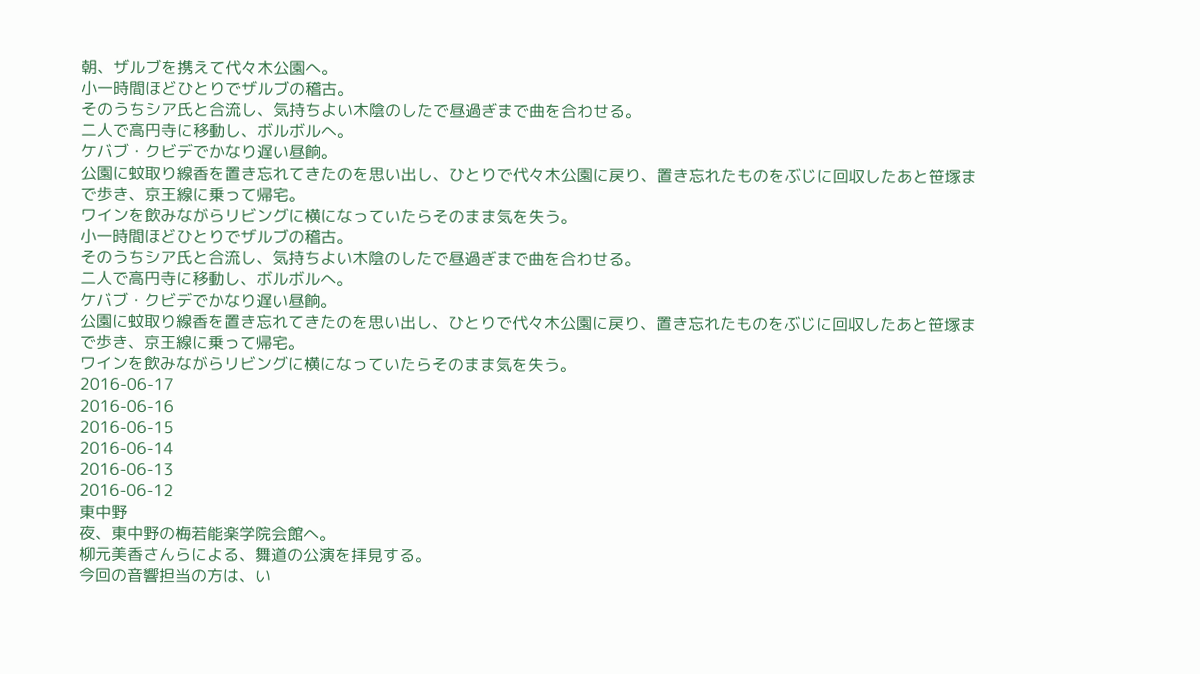朝、ザルブを携えて代々木公園へ。
小一時間ほどひとりでザルブの稽古。
そのうちシア氏と合流し、気持ちよい木陰のしたで昼過ぎまで曲を合わせる。
二人で高円寺に移動し、ボルボルへ。
ケバブ・クビデでかなり遅い昼餉。
公園に蚊取り線香を置き忘れてきたのを思い出し、ひとりで代々木公園に戻り、置き忘れたものをぶじに回収したあと笹塚まで歩き、京王線に乗って帰宅。
ワインを飲みながらリビングに横になっていたらそのまま気を失う。
小一時間ほどひとりでザルブの稽古。
そのうちシア氏と合流し、気持ちよい木陰のしたで昼過ぎまで曲を合わせる。
二人で高円寺に移動し、ボルボルへ。
ケバブ・クビデでかなり遅い昼餉。
公園に蚊取り線香を置き忘れてきたのを思い出し、ひとりで代々木公園に戻り、置き忘れたものをぶじに回収したあと笹塚まで歩き、京王線に乗って帰宅。
ワインを飲みながらリビングに横になっていたらそのまま気を失う。
2016-06-17
2016-06-16
2016-06-15
2016-06-14
2016-06-13
2016-06-12
東中野
夜、東中野の梅若能楽学院会館へ。
柳元美香さんらによる、舞道の公演を拝見する。
今回の音響担当の方は、い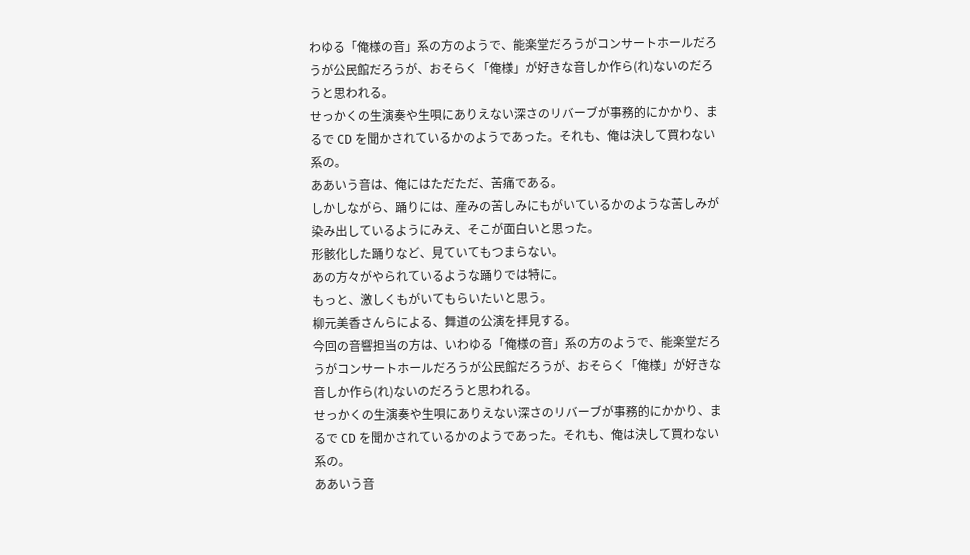わゆる「俺様の音」系の方のようで、能楽堂だろうがコンサートホールだろうが公民館だろうが、おそらく「俺様」が好きな音しか作ら(れ)ないのだろうと思われる。
せっかくの生演奏や生唄にありえない深さのリバーブが事務的にかかり、まるで CD を聞かされているかのようであった。それも、俺は決して買わない系の。
ああいう音は、俺にはただただ、苦痛である。
しかしながら、踊りには、産みの苦しみにもがいているかのような苦しみが染み出しているようにみえ、そこが面白いと思った。
形骸化した踊りなど、見ていてもつまらない。
あの方々がやられているような踊りでは特に。
もっと、激しくもがいてもらいたいと思う。
柳元美香さんらによる、舞道の公演を拝見する。
今回の音響担当の方は、いわゆる「俺様の音」系の方のようで、能楽堂だろうがコンサートホールだろうが公民館だろうが、おそらく「俺様」が好きな音しか作ら(れ)ないのだろうと思われる。
せっかくの生演奏や生唄にありえない深さのリバーブが事務的にかかり、まるで CD を聞かされているかのようであった。それも、俺は決して買わない系の。
ああいう音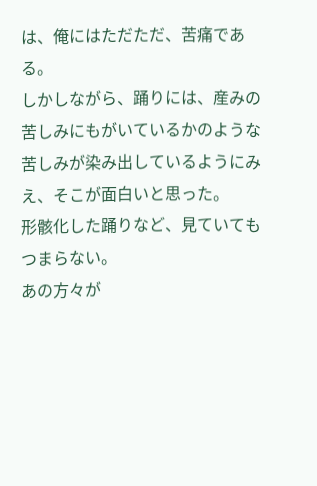は、俺にはただただ、苦痛である。
しかしながら、踊りには、産みの苦しみにもがいているかのような苦しみが染み出しているようにみえ、そこが面白いと思った。
形骸化した踊りなど、見ていてもつまらない。
あの方々が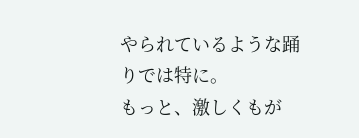やられているような踊りでは特に。
もっと、激しくもが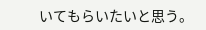いてもらいたいと思う。